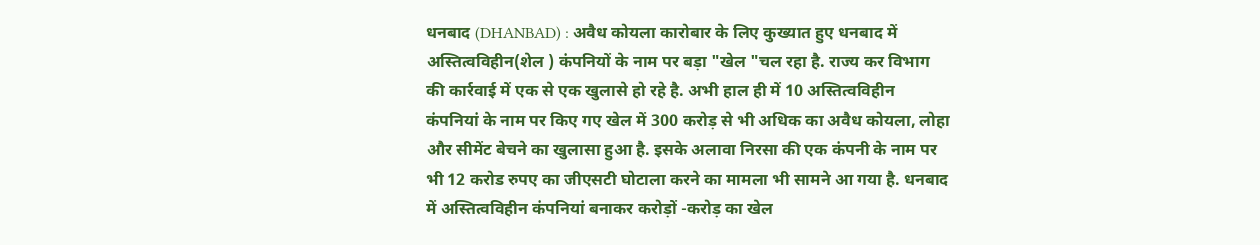धनबाद (DHANBAD) : अवैध कोयला कारोबार के लिए कुख्यात हुए धनबाद में अस्तित्वविहीन(शेल ) कंपनियों के नाम पर बड़ा "खेल "चल रहा है. राज्य कर विभाग की कार्रवाई में एक से एक खुलासे हो रहे है. अभी हाल ही में 10 अस्तित्वविहीन कंपनियां के नाम पर किए गए खेल में 300 करोड़ से भी अधिक का अवैध कोयला, लोहा और सीमेंट बेचने का खुलासा हुआ है. इसके अलावा निरसा की एक कंपनी के नाम पर भी 12 करोड रुपए का जीएसटी घोटाला करने का मामला भी सामने आ गया है. धनबाद में अस्तित्वविहीन कंपनियां बनाकर करोड़ों -करोड़ का खेल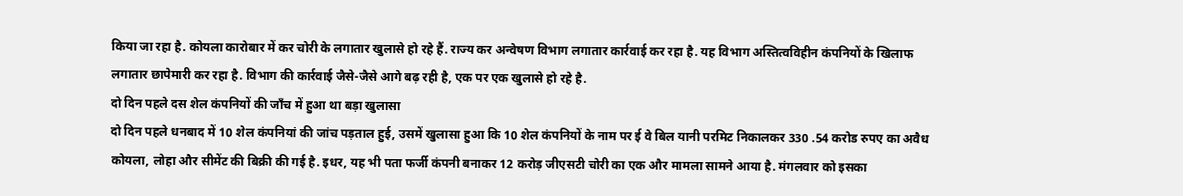किया जा रहा है. कोयला कारोबार में कर चोरी के लगातार खुलासे हो रहे हैं. राज्य कर अन्वेषण विभाग लगातार कार्रवाई कर रहा है. यह विभाग अस्तित्वविहीन कंपनियों के खिलाफ लगातार छापेमारी कर रहा है. विभाग की कार्रवाई जैसे-जैसे आगे बढ़ रही है, एक पर एक खुलासे हो रहे है.
दो दिन पहले दस शेल कंपनियों की जाँच में हुआ था बड़ा खुलासा
दो दिन पहले धनबाद में 10 शेल कंपनियां की जांच पड़ताल हुई, उसमें खुलासा हुआ कि 10 शेल कंपनियों के नाम पर ई वे बिल यानी परमिट निकालकर 330 .54 करोड रुपए का अवैध कोयला, लोहा और सीमेंट की बिक्री की गई है. इधर, यह भी पता फर्जी कंपनी बनाकर 12 करोड़ जीएसटी चोरी का एक और मामला सामने आया है. मंगलवार को इसका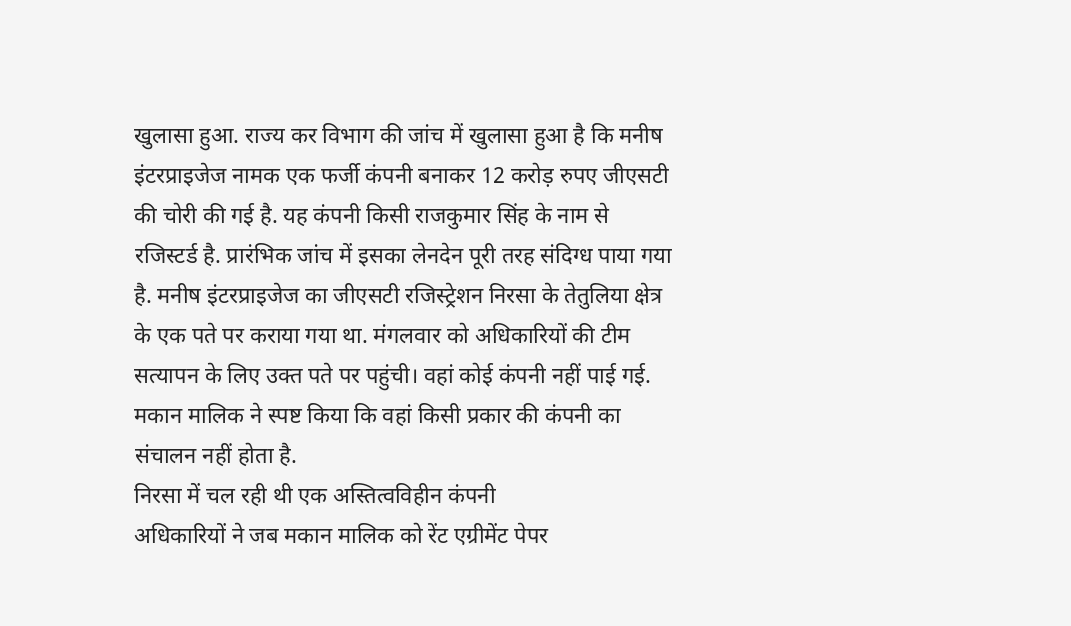खुलासा हुआ. राज्य कर विभाग की जांच में खुलासा हुआ है कि मनीष इंटरप्राइजेज नामक एक फर्जी कंपनी बनाकर 12 करोड़ रुपए जीएसटी की चोरी की गई है. यह कंपनी किसी राजकुमार सिंह के नाम से रजिस्टर्ड है. प्रारंभिक जांच में इसका लेनदेन पूरी तरह संदिग्ध पाया गया है. मनीष इंटरप्राइजेज का जीएसटी रजिस्ट्रेशन निरसा के तेतुलिया क्षेत्र के एक पते पर कराया गया था. मंगलवार को अधिकारियों की टीम सत्यापन के लिए उक्त पते पर पहुंची। वहां कोई कंपनी नहीं पाई गई. मकान मालिक ने स्पष्ट किया कि वहां किसी प्रकार की कंपनी का संचालन नहीं होता है.
निरसा में चल रही थी एक अस्तित्वविहीन कंपनी
अधिकारियों ने जब मकान मालिक को रेंट एग्रीमेंट पेपर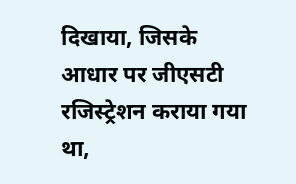दिखाया, जिसके आधार पर जीएसटी रजिस्ट्रेशन कराया गया था,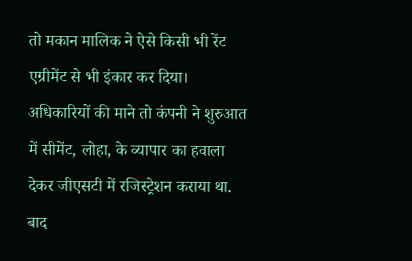तो मकान मालिक ने ऐसे किसी भी रेंट एग्रीमेंट से भी इंकार कर दिया। अधिकारियों की माने तो कंपनी ने शुरुआत में सीमेंट, लोहा, के व्यापार का हवाला देकर जीएसटी में रजिस्ट्रेशन कराया था. बाद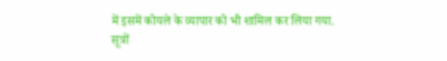में इसमें कोयले के व्यापार को भी शामिल कर लिया गया. सूत्रों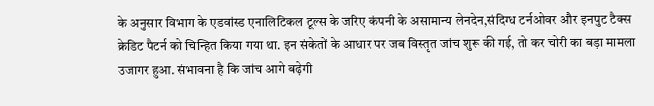के अनुसार विभाग के एडवांस्ड एनालिटिकल टूल्स के जरिए कंपनी के असामान्य लेनदेन,संदिग्ध टर्नओवर और इनपुट टैक्स क्रेडिट पैटर्न को चिन्हित किया गया था. इन संकेतों के आधार पर जब विस्तृत जांच शुरू की गई, तो कर चोरी का बड़ा मामला उजागर हुआ. संभावना है कि जांच आगे बढ़ेगी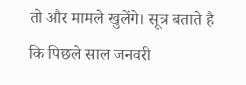तो और मामले खुलेंगे। सूत्र बताते है कि पिछले साल जनवरी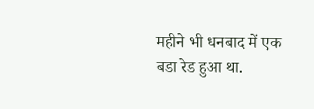महीने भी धनबाद में एक बडा रेड हुआ था.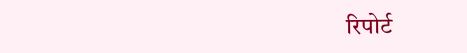रिपोर्ट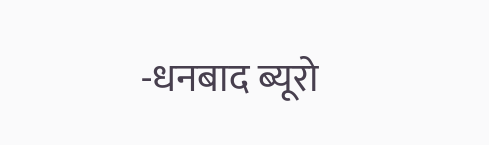-धनबाद ब्यूरो